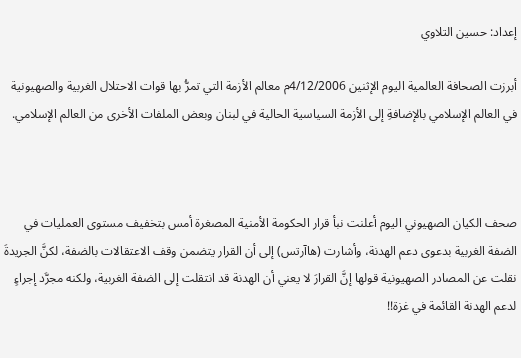إعداد: حسين التلاوي

أبرزت الصحافة العالمية اليوم الإثنين 4/12/2006م معالم الأزمة التي تمرُّ بها قوات الاحتلال الغربية والصهيونية في العالم الإسلامي بالإضافةِ إلى الأزمة السياسية الحالية في لبنان وبعض الملفات الأخرى من العالم الإسلامي.



صحف الكيان الصهيوني اليوم أعلنت نبأ قرار الحكومة الأمنية المصغرة أمس بتخفيف مستوى العمليات في الضفة الغربية بدعوى دعم الهدنة، وأشارت (هاآرتس) إلى أن القرار يتضمن وقف الاعتقالات بالضفة، لكنَّ الجريدةَ نقلت عن المصادر الصهيونية قولها إنَّ القرارَ لا يعني أن الهدنة قد انتقلت إلى الضفة الغربية، ولكنه مجرَّد إجراءٍ لدعم الهدنة القائمة في غزة!!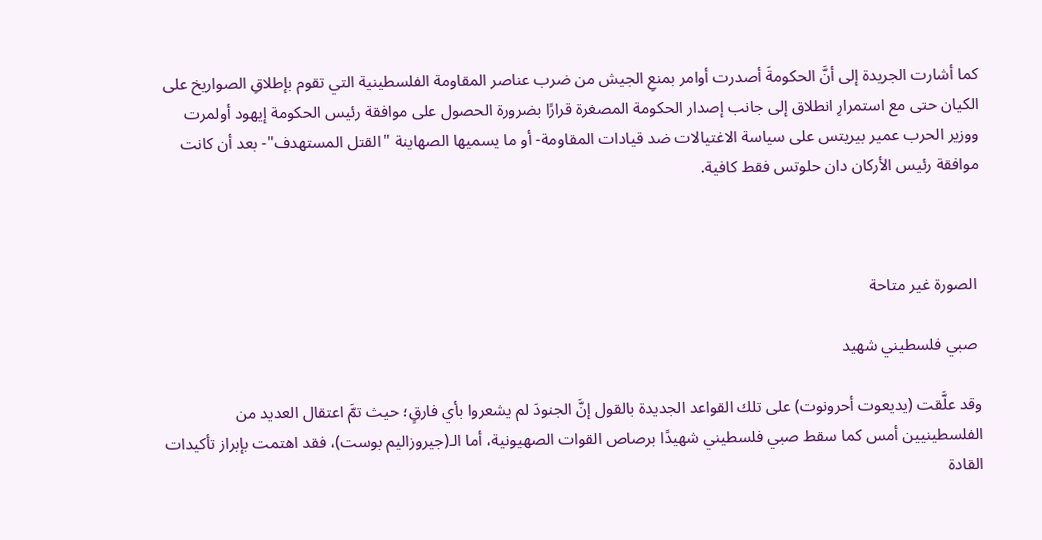كما أشارت الجريدة إلى أنَّ الحكومةَ أصدرت أوامر بمنعِ الجيش من ضرب عناصر المقاومة الفلسطينية التي تقوم بإطلاقِ الصواريخ على الكيان حتى مع استمرارِ انطلاق إلى جانب إصدار الحكومة المصغرة قرارًا بضرورة الحصول على موافقة رئيس الحكومة إيهود أولمرت ووزير الحرب عمير بيريتس على سياسة الاغتيالات ضد قيادات المقاومة- أو ما يسميها الصهاينة "القتل المستهدف"- بعد أن كانت موافقة رئيس الأركان دان حلوتس فقط كافية.



 الصورة غير متاحة

 صبي فلسطيني شهيد

وقد علَّقت (يديعوت أحرونوت) على تلك القواعد الجديدة بالقول إنَّ الجنودَ لم يشعروا بأي فارقٍ؛ حيث تمَّ اعتقال العديد من الفلسطينيين أمس كما سقط صبي فلسطيني شهيدًا برصاص القوات الصهيونية، أما الـ(جيروزاليم بوست)، فقد اهتمت بإبراز تأكيدات القادة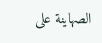الصهاينة على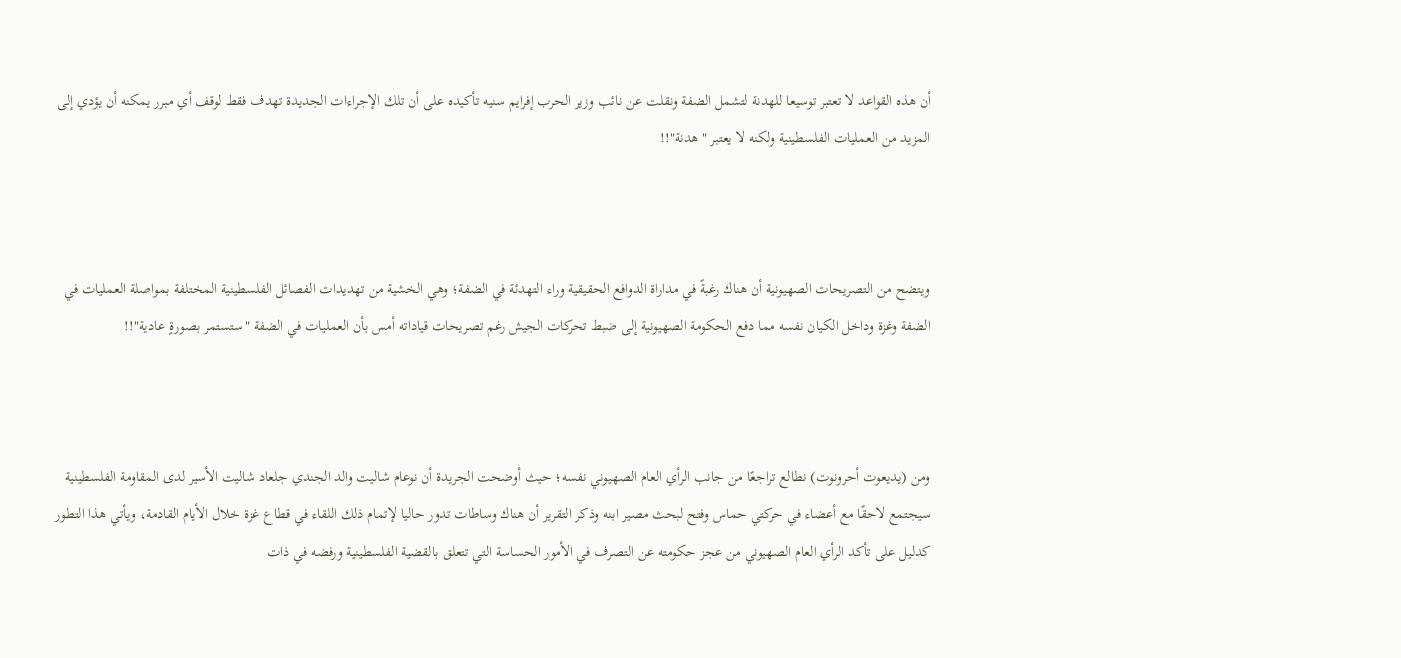أن هذه القواعد لا تعتبر توسيعا للهدنة لتشمل الضفة ونقلت عن نائب وزير الحرب إفرايم سنيه تأكيده على أن تلك الإجراءات الجديدة تهدف فقط لوقف أي مبرر يمكنه أن يؤدي إلى المزيد من العمليات الفلسطينية ولكنه لا يعتبر "هدنة"!!



ويتضح من التصريحات الصهيونية أن هناك رغبةً في مداراة الدوافع الحقيقية وراء التهدئة في الضفة؛ وهي الخشية من تهديدات الفصائل الفلسطينية المختلفة بمواصلة العمليات في الضفة وغزة وداخل الكيان نفسه مما دفع الحكومة الصهيونية إلى ضبط تحركات الجيش رغم تصريحات قياداته أمس بأن العمليات في الضفة "ستستمر بصورةٍ عادية"!!



ومن (يديعوت أحرونوت) نطالع تراجعًا من جانب الرأي العام الصهيوني نفسه؛ حيث أوضحت الجريدة أن نوعام شاليت والد الجندي جلعاد شاليت الأسير لدى المقاومة الفلسطينية سيجتمع لاحقًا مع أعضاء في حركتي حماس وفتح لبحث مصير ابنه وذكر التقرير أن هناك وساطات تدور حاليا لإتمام ذلك اللقاء في قطاع غزة خلال الأيام القادمة، ويأتي هذا التطور كدليل على تأكد الرأي العام الصهيوني من عجز حكومته عن التصرف في الأمور الحساسة التي تتعلق بالقضية الفلسطينية ورفضه في ذات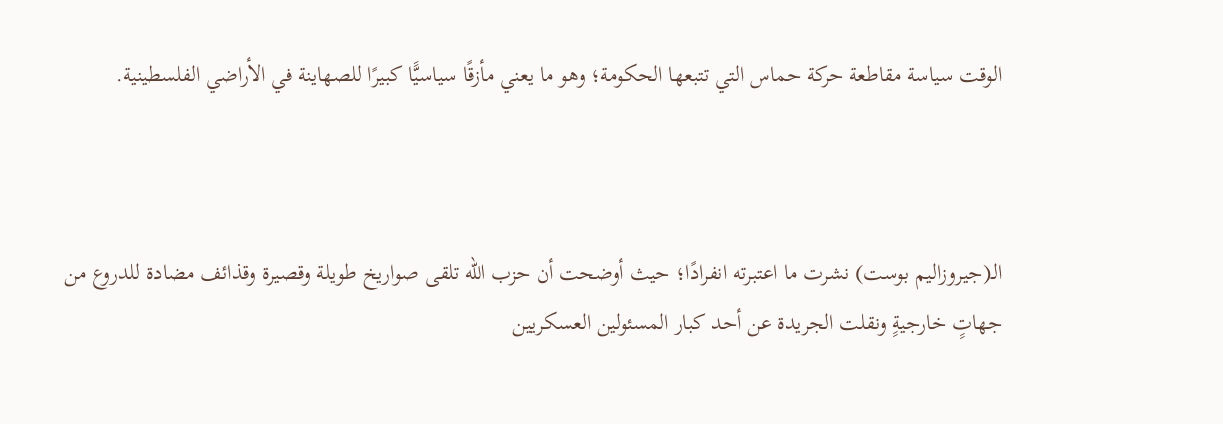الوقت سياسة مقاطعة حركة حماس التي تتبعها الحكومة؛ وهو ما يعني مأزقًا سياسيًّا كبيرًا للصهاينة في الأراضي الفلسطينية.



الـ(جيروزاليم بوست) نشرت ما اعتبرته انفرادًا؛ حيث أوضحت أن حزب الله تلقى صواريخ طويلة وقصيرة وقذائف مضادة للدروع من جهاتٍ خارجيةٍ ونقلت الجريدة عن أحد كبار المسئولين العسكريين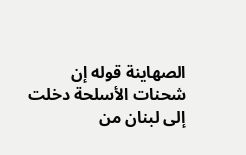الصهاينة قوله إن شحنات الأسلحة دخلت إلى لبنان من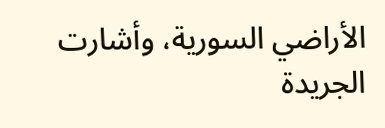الأراضي السورية، وأشارت الجريدة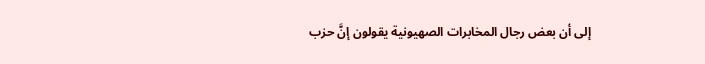إلى أن بعض رجال المخابرات الصهيونية يقولون إنَّ حزب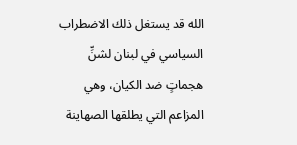الله قد يستغل ذلك الاضطراب السياسي في لبنان لشنِّ هجماتٍ ضد الكيان، وهي المزاعم التي يطلقها الصهاينة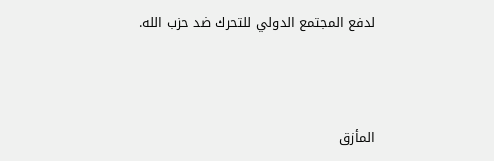لدفع المجتمع الدولي للتحرك ضد حزب الله.



المأزق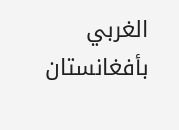الغربي بأفغانستان